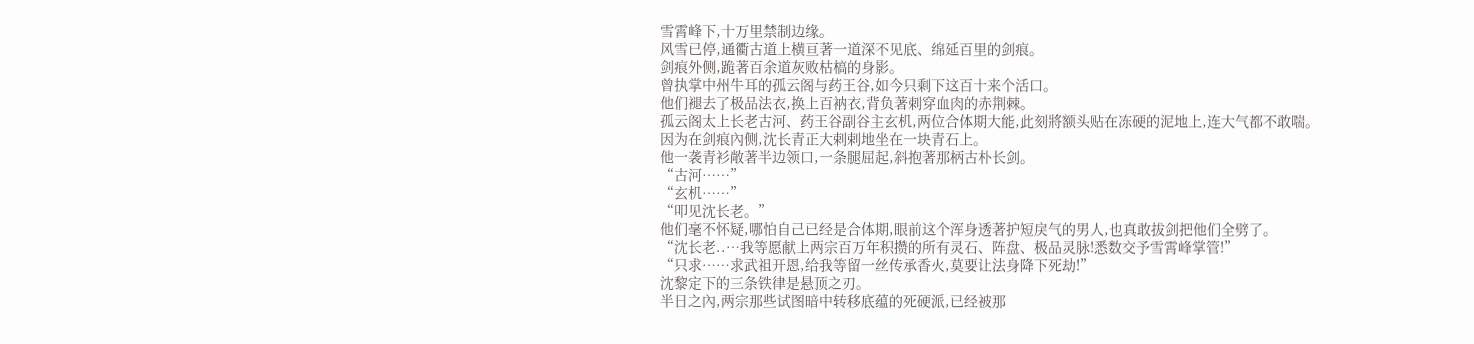雪霄峰下,十万里禁制边缘。
风雪已停,通衢古道上横亘著一道深不见底、绵延百里的剑痕。
剑痕外侧,跪著百余道灰败枯槁的身影。
曾执掌中州牛耳的孤云阁与药王谷,如今只剩下这百十来个活口。
他们褪去了极品法衣,换上百衲衣,背负著刺穿血肉的赤荆棘。
孤云阁太上长老古河、药王谷副谷主玄机,两位合体期大能,此刻將额头贴在冻硬的泥地上,连大气都不敢喘。
因为在剑痕內侧,沈长青正大剌剌地坐在一块青石上。
他一袭青衫敞著半边领口,一条腿屈起,斜抱著那柄古朴长剑。
“古河……”
“玄机……”
“叩见沈长老。”
他们毫不怀疑,哪怕自己已经是合体期,眼前这个浑身透著护短戾气的男人,也真敢拔剑把他们全劈了。
“沈长老..…我等愿献上两宗百万年积攒的所有灵石、阵盘、极品灵脉!悉数交予雪霄峰掌管!”
“只求……求武祖开恩,给我等留一丝传承香火,莫要让法身降下死劫!”
沈黎定下的三条铁律是悬顶之刃。
半日之內,两宗那些试图暗中转移底蕴的死硬派,已经被那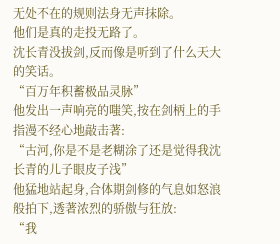无处不在的规则法身无声抹除。
他们是真的走投无路了。
沈长青没拔剑,反而像是听到了什么天大的笑话。
“百万年积蓄极品灵脉”
他发出一声响亮的嗤笑,按在剑柄上的手指漫不经心地敲击著:
“古河,你是不是老糊涂了还是觉得我沈长青的儿子眼皮子浅”
他猛地站起身,合体期剑修的气息如怒浪般拍下,透著浓烈的骄傲与狂放:
“我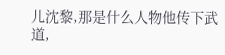儿沈黎,那是什么人物他传下武道,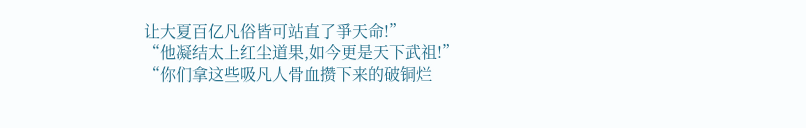让大夏百亿凡俗皆可站直了爭天命!”
“他凝结太上红尘道果,如今更是天下武祖!”
“你们拿这些吸凡人骨血攒下来的破铜烂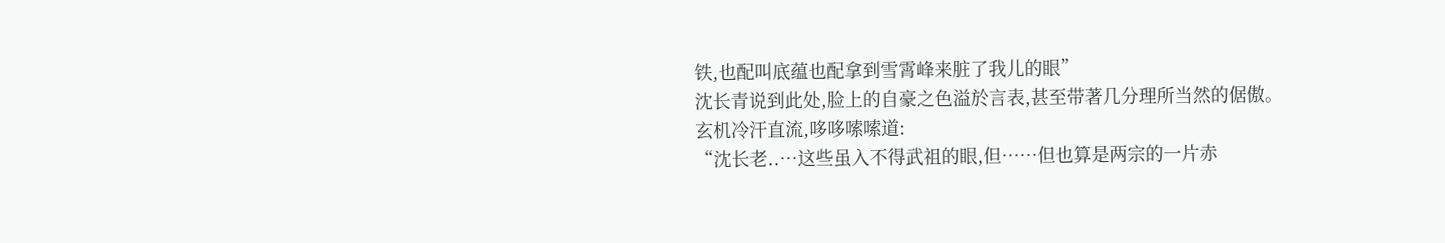铁,也配叫底蕴也配拿到雪霄峰来脏了我儿的眼”
沈长青说到此处,脸上的自豪之色溢於言表,甚至带著几分理所当然的倨傲。
玄机冷汗直流,哆哆嗦嗦道:
“沈长老..…这些虽入不得武祖的眼,但……但也算是两宗的一片赤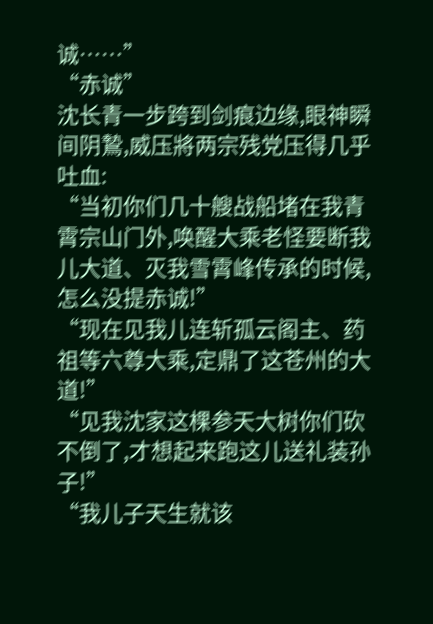诚……”
“赤诚”
沈长青一步跨到剑痕边缘,眼神瞬间阴鷙,威压將两宗残党压得几乎吐血:
“当初你们几十艘战船堵在我青霄宗山门外,唤醒大乘老怪要断我儿大道、灭我雪霄峰传承的时候,怎么没提赤诚!”
“现在见我儿连斩孤云阁主、药祖等六尊大乘,定鼎了这苍州的大道!”
“见我沈家这棵参天大树你们砍不倒了,才想起来跑这儿送礼装孙子!”
“我儿子天生就该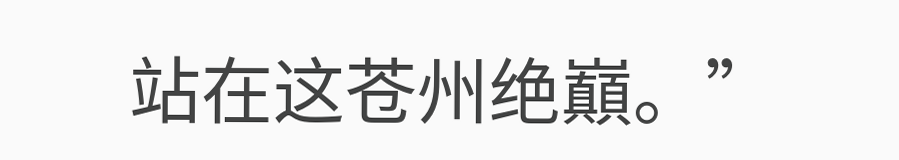站在这苍州绝巔。”